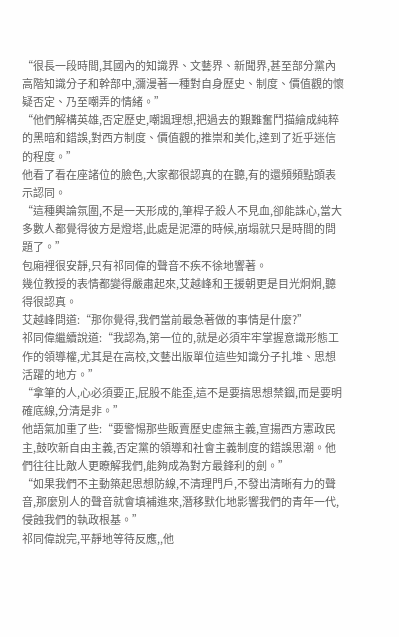“很長一段時間,其國內的知識界、文藝界、新聞界,甚至部分黨內高階知識分子和幹部中,瀰漫著一種對自身歷史、制度、價值觀的懷疑否定、乃至嘲弄的情緒。”
“他們解構英雄,否定歷史,嘲諷理想,把過去的艱難奮鬥描繪成純粹的黑暗和錯誤,對西方制度、價值觀的推崇和美化,達到了近乎迷信的程度。”
他看了看在座諸位的臉色,大家都很認真的在聽,有的還頻頻點頭表示認同。
“這種輿論氛圍,不是一天形成的,筆桿子殺人不見血,卻能誅心,當大多數人都覺得彼方是燈塔,此處是泥潭的時候,崩塌就只是時間的問題了。”
包廂裡很安靜,只有祁同偉的聲音不疾不徐地響著。
幾位教授的表情都變得嚴肅起來,艾越峰和王援朝更是目光炯炯,聽得很認真。
艾越峰問道:“那你覺得,我們當前最急著做的事情是什麼?”
祁同偉繼續說道:“我認為,第一位的,就是必須牢牢掌握意識形態工作的領導權,尤其是在高校,文藝出版單位這些知識分子扎堆、思想活躍的地方。”
“拿筆的人,心必須要正,屁股不能歪,這不是要搞思想禁錮,而是要明確底線,分清是非。”
他語氣加重了些:“要警惕那些販賣歷史虛無主義,宣揚西方憲政民主,鼓吹新自由主義,否定黨的領導和社會主義制度的錯誤思潮。他們往往比敵人更瞭解我們,能夠成為對方最鋒利的劍。”
“如果我們不主動築起思想防線,不清理門戶,不發出清晰有力的聲音,那麼別人的聲音就會填補進來,潛移默化地影響我們的青年一代,侵蝕我們的執政根基。”
祁同偉說完,平靜地等待反應,,他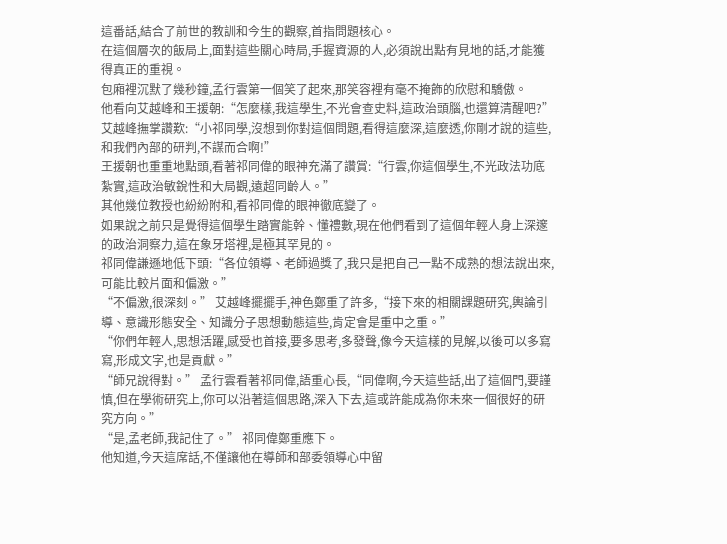這番話,結合了前世的教訓和今生的觀察,首指問題核心。
在這個層次的飯局上,面對這些關心時局,手握資源的人,必須說出點有見地的話,才能獲得真正的重視。
包廂裡沉默了幾秒鐘,孟行雲第一個笑了起來,那笑容裡有毫不掩飾的欣慰和驕傲。
他看向艾越峰和王援朝:“怎麼樣,我這學生,不光會查史料,這政治頭腦,也還算清醒吧?”
艾越峰撫掌讚歎:“小祁同學,沒想到你對這個問題,看得這麼深,這麼透,你剛才說的這些,和我們內部的研判,不謀而合啊!”
王援朝也重重地點頭,看著祁同偉的眼神充滿了讚賞:“行雲,你這個學生,不光政法功底紮實,這政治敏銳性和大局觀,遠超同齡人。”
其他幾位教授也紛紛附和,看祁同偉的眼神徹底變了。
如果說之前只是覺得這個學生踏實能幹、懂禮數,現在他們看到了這個年輕人身上深邃的政治洞察力,這在象牙塔裡,是極其罕見的。
祁同偉謙遜地低下頭:“各位領導、老師過獎了,我只是把自己一點不成熟的想法說出來,可能比較片面和偏激。”
“不偏激,很深刻。” 艾越峰擺擺手,神色鄭重了許多,“接下來的相關課題研究,輿論引導、意識形態安全、知識分子思想動態這些,肯定會是重中之重。”
“你們年輕人,思想活躍,感受也首接,要多思考,多發聲,像今天這樣的見解,以後可以多寫寫,形成文字,也是貢獻。”
“師兄說得對。” 孟行雲看著祁同偉,語重心長,“同偉啊,今天這些話,出了這個門,要謹慎,但在學術研究上,你可以沿著這個思路,深入下去,這或許能成為你未來一個很好的研究方向。”
“是,孟老師,我記住了。” 祁同偉鄭重應下。
他知道,今天這席話,不僅讓他在導師和部委領導心中留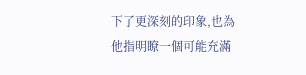下了更深刻的印象,也為他指明瞭一個可能充滿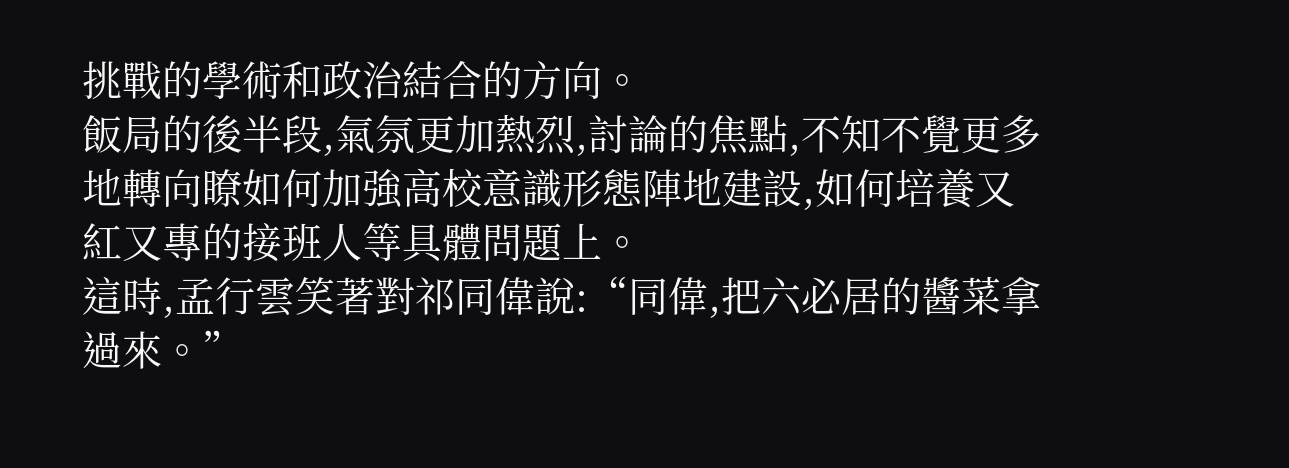挑戰的學術和政治結合的方向。
飯局的後半段,氣氛更加熱烈,討論的焦點,不知不覺更多地轉向瞭如何加強高校意識形態陣地建設,如何培養又紅又專的接班人等具體問題上。
這時,孟行雲笑著對祁同偉說:“同偉,把六必居的醬菜拿過來。”